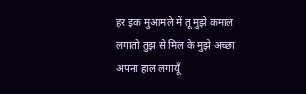हर इक मुआमले में तू मुझे कमाल लगातो तुझ से मिल के मुझे अच्छा अपना हाल लगायूँ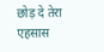छोड़ दे तेरा एहसास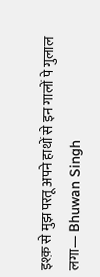इश्क़ से मुझ परतू अपने हाथों से इन गालों पे गुलाल लगा— Bhuwan Singh